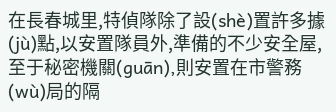在長春城里,特偵隊除了設(shè)置許多據(jù)點,以安置隊員外,準備的不少安全屋,至于秘密機關(guān),則安置在市警務(wù)局的隔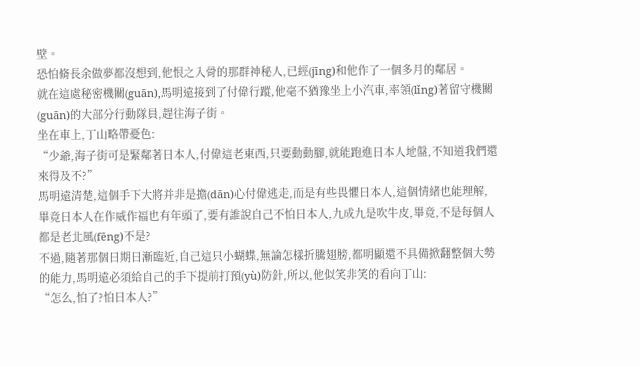壁。
恐怕脩長余做夢都沒想到,他恨之入骨的那群神秘人,已經(jīng)和他作了一個多月的鄰居。
就在這處秘密機關(guān),馬明遠接到了付偉行蹤,他毫不猶豫坐上小汽車,率領(lǐng)著留守機關(guān)的大部分行動隊員,趕往海子街。
坐在車上,丁山略帶憂色:
“少爺,海子街可是緊鄰著日本人,付偉這老東西,只要動動腳,就能跑進日本人地盤,不知道我們還來得及不?”
馬明遠清楚,這個手下大將并非是擔(dān)心付偉逃走,而是有些畏懼日本人,這個情緒也能理解,畢竟日本人在作威作福也有年頭了,要有誰說自己不怕日本人,九成九是吹牛皮,畢竟,不是每個人都是老北風(fēng)不是?
不過,隨著那個日期日漸臨近,自己這只小蝴蝶,無論怎樣折騰翅膀,都明顯還不具備掀翻整個大勢的能力,馬明遠必須給自己的手下提前打預(yù)防針,所以,他似笑非笑的看向丁山:
“怎么,怕了?怕日本人?”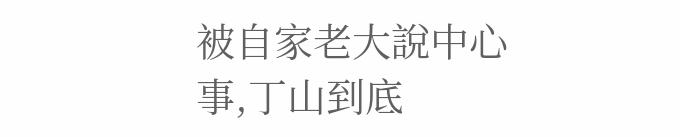被自家老大說中心事,丁山到底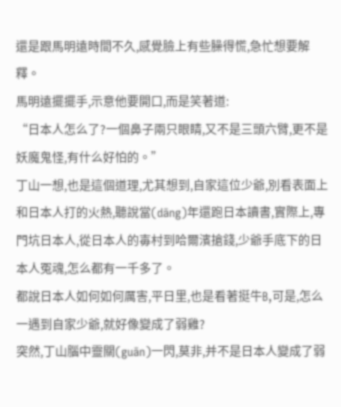還是跟馬明遠時間不久,感覺臉上有些臊得慌,急忙想要解釋。
馬明遠擺擺手,示意他要開口,而是笑著道:
“日本人怎么了?一個鼻子兩只眼睛,又不是三頭六臂,更不是妖魔鬼怪,有什么好怕的。”
丁山一想,也是這個道理,尤其想到,自家這位少爺,別看表面上和日本人打的火熱,聽說當(dāng)年還跑日本讀書,實際上,專門坑日本人,從日本人的毐村到哈爾濱搶錢,少爺手底下的日本人冤魂,怎么都有一千多了。
都說日本人如何如何厲害,平日里,也是看著挺牛B,可是,怎么一遇到自家少爺,就好像變成了弱雞?
突然,丁山腦中靈關(guān)一閃,莫非,并不是日本人變成了弱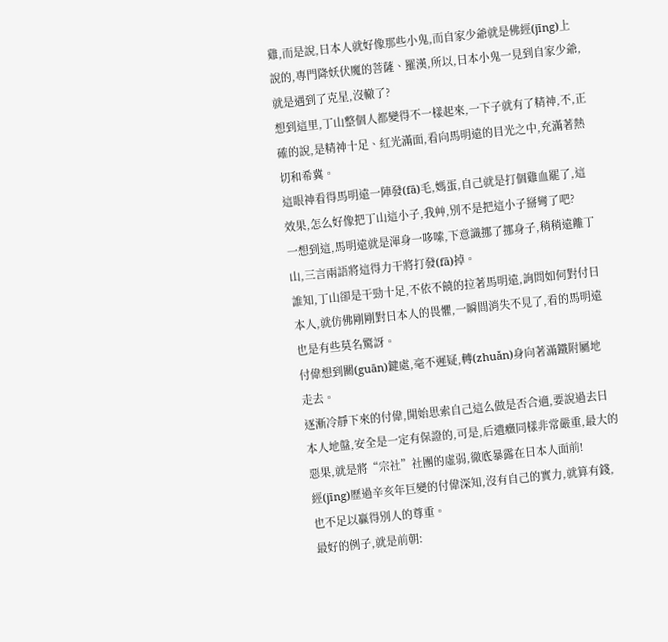雞,而是說,日本人就好像那些小鬼,而自家少爺就是佛經(jīng)上說的,專門降妖伏魔的菩薩、羅漢,所以,日本小鬼一見到自家少爺,就是遇到了克星,沒轍了?
想到這里,丁山整個人都變得不一樣起來,一下子就有了精神,不,正確的說,是精神十足、紅光滿面,看向馬明遠的目光之中,充滿著熱切和希冀。
這眼神看得馬明遠一陣發(fā)毛,媽蛋,自己就是打個雞血罷了,這效果,怎么好像把丁山這小子,我艸,別不是把這小子掰彎了吧?
一想到這,馬明遠就是渾身一哆嗦,下意識挪了挪身子,稍稍遠離丁山,三言兩語將這得力干將打發(fā)掉。
誰知,丁山卻是干勁十足,不依不饒的拉著馬明遠,詢問如何對付日本人,就仿佛剛剛對日本人的畏懼,一瞬間消失不見了,看的馬明遠也是有些莫名驚訝。
付偉想到關(guān)鍵處,毫不遲疑,轉(zhuǎn)身向著滿鐵附屬地走去。
逐漸冷靜下來的付偉,開始思索自己這么做是否合適,要說過去日本人地盤,安全是一定有保證的,可是,后遺癥同樣非常嚴重,最大的惡果,就是將“宗社”社團的虛弱,徹底暴露在日本人面前!
經(jīng)歷過辛亥年巨變的付偉深知,沒有自己的實力,就算有錢,也不足以贏得別人的尊重。
最好的例子,就是前朝: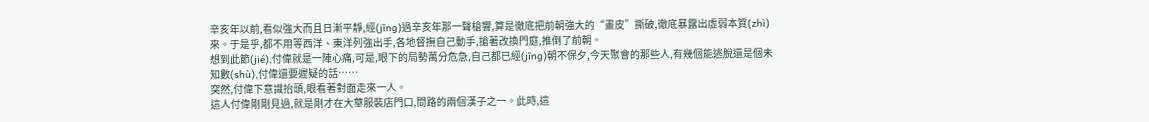辛亥年以前,看似強大而且日漸平靜,經(jīng)過辛亥年那一聲槍響,算是徹底把前朝強大的“畫皮”撕破,徹底暴露出虛弱本質(zhì)來。于是乎,都不用等西洋、東洋列強出手,各地督撫自己動手,搶著改換門庭,推倒了前朝。
想到此節(jié),付偉就是一陣心痛,可是,眼下的局勢萬分危急,自己都已經(jīng)朝不保夕,今天聚會的那些人,有幾個能逃脫還是個未知數(shù),付偉還要遲疑的話……
突然,付偉下意識抬頭,眼看著對面走來一人。
這人付偉剛剛見過,就是剛才在大華服裝店門口,問路的兩個漢子之一。此時,這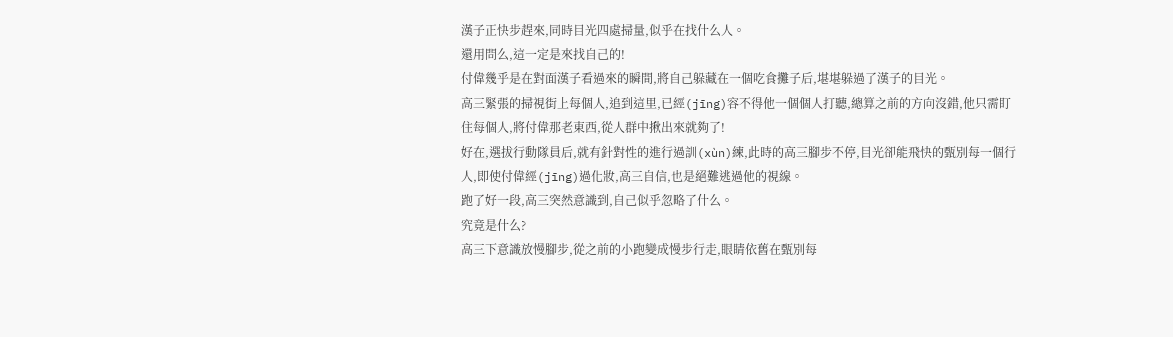漢子正快步趕來,同時目光四處掃量,似乎在找什么人。
還用問么,這一定是來找自己的!
付偉幾乎是在對面漢子看過來的瞬間,將自己躲藏在一個吃食攤子后,堪堪躲過了漢子的目光。
高三緊張的掃視街上每個人,追到這里,已經(jīng)容不得他一個個人打聽,總算之前的方向沒錯,他只需盯住每個人,將付偉那老東西,從人群中揪出來就夠了!
好在,選拔行動隊員后,就有針對性的進行過訓(xùn)練,此時的高三腳步不停,目光卻能飛快的甄別每一個行人,即使付偉經(jīng)過化妝,高三自信,也是絕難逃過他的視線。
跑了好一段,高三突然意識到,自己似乎忽略了什么。
究竟是什么?
高三下意識放慢腳步,從之前的小跑變成慢步行走,眼睛依舊在甄別每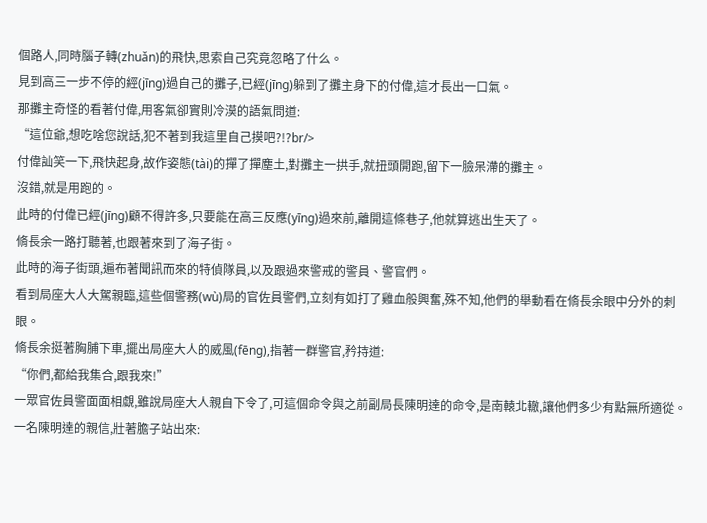個路人,同時腦子轉(zhuǎn)的飛快,思索自己究竟忽略了什么。
見到高三一步不停的經(jīng)過自己的攤子,已經(jīng)躲到了攤主身下的付偉,這才長出一口氣。
那攤主奇怪的看著付偉,用客氣卻實則冷漠的語氣問道:
“這位爺,想吃啥您說話,犯不著到我這里自己摸吧?!?br/>
付偉訕笑一下,飛快起身,故作姿態(tài)的撣了撣塵土,對攤主一拱手,就扭頭開跑,留下一臉呆滯的攤主。
沒錯,就是用跑的。
此時的付偉已經(jīng)顧不得許多,只要能在高三反應(yīng)過來前,離開這條巷子,他就算逃出生天了。
脩長余一路打聽著,也跟著來到了海子街。
此時的海子街頭,遍布著聞訊而來的特偵隊員,以及跟過來警戒的警員、警官們。
看到局座大人大駕親臨,這些個警務(wù)局的官佐員警們,立刻有如打了雞血般興奮,殊不知,他們的舉動看在脩長余眼中分外的刺眼。
脩長余挺著胸脯下車,擺出局座大人的威風(fēng),指著一群警官,矜持道:
“你們,都給我集合,跟我來!”
一眾官佐員警面面相覷,雖說局座大人親自下令了,可這個命令與之前副局長陳明達的命令,是南轅北轍,讓他們多少有點無所適從。
一名陳明達的親信,壯著膽子站出來: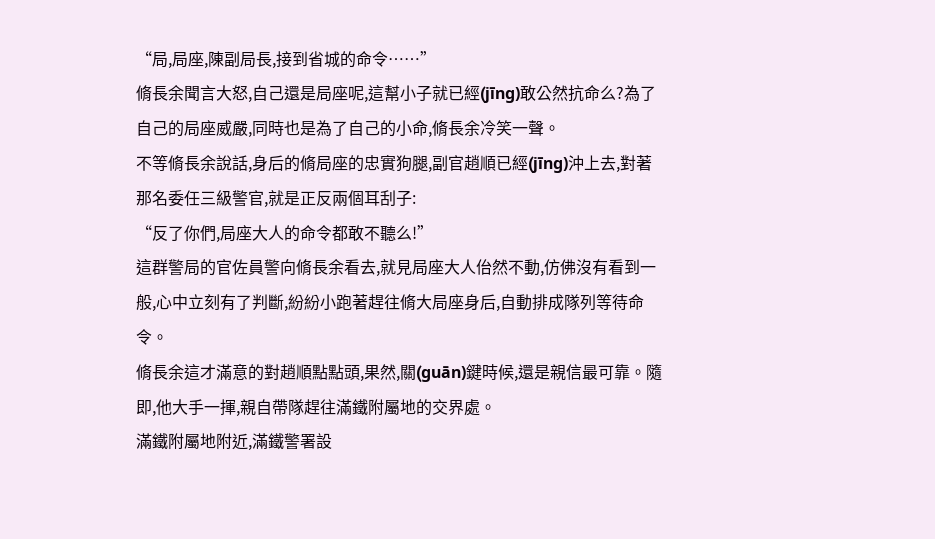“局,局座,陳副局長,接到省城的命令……”
脩長余聞言大怒,自己還是局座呢,這幫小子就已經(jīng)敢公然抗命么?為了自己的局座威嚴,同時也是為了自己的小命,脩長余冷笑一聲。
不等脩長余說話,身后的脩局座的忠實狗腿,副官趙順已經(jīng)沖上去,對著那名委任三級警官,就是正反兩個耳刮子:
“反了你們,局座大人的命令都敢不聽么!”
這群警局的官佐員警向脩長余看去,就見局座大人佁然不動,仿佛沒有看到一般,心中立刻有了判斷,紛紛小跑著趕往脩大局座身后,自動排成隊列等待命令。
脩長余這才滿意的對趙順點點頭,果然,關(guān)鍵時候,還是親信最可靠。隨即,他大手一揮,親自帶隊趕往滿鐵附屬地的交界處。
滿鐵附屬地附近,滿鐵警署設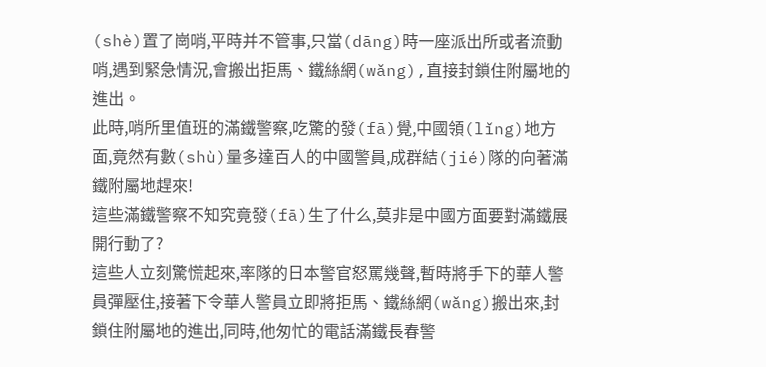(shè)置了崗哨,平時并不管事,只當(dāng)時一座派出所或者流動哨,遇到緊急情況,會搬出拒馬、鐵絲網(wǎng),直接封鎖住附屬地的進出。
此時,哨所里值班的滿鐵警察,吃驚的發(fā)覺,中國領(lǐng)地方面,竟然有數(shù)量多達百人的中國警員,成群結(jié)隊的向著滿鐵附屬地趕來!
這些滿鐵警察不知究竟發(fā)生了什么,莫非是中國方面要對滿鐵展開行動了?
這些人立刻驚慌起來,率隊的日本警官怒罵幾聲,暫時將手下的華人警員彈壓住,接著下令華人警員立即將拒馬、鐵絲網(wǎng)搬出來,封鎖住附屬地的進出,同時,他匆忙的電話滿鐵長春警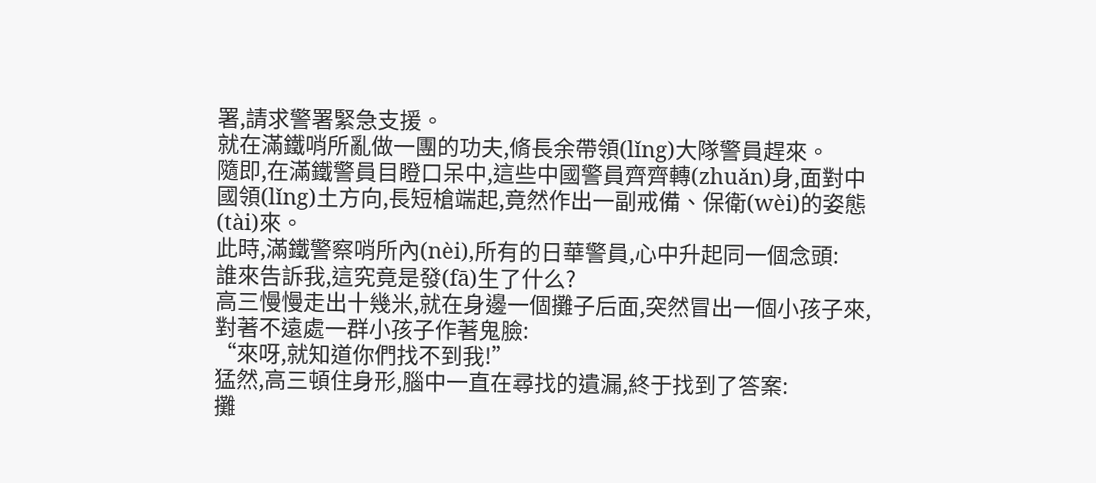署,請求警署緊急支援。
就在滿鐵哨所亂做一團的功夫,脩長余帶領(lǐng)大隊警員趕來。
隨即,在滿鐵警員目瞪口呆中,這些中國警員齊齊轉(zhuǎn)身,面對中國領(lǐng)土方向,長短槍端起,竟然作出一副戒備、保衛(wèi)的姿態(tài)來。
此時,滿鐵警察哨所內(nèi),所有的日華警員,心中升起同一個念頭:
誰來告訴我,這究竟是發(fā)生了什么?
高三慢慢走出十幾米,就在身邊一個攤子后面,突然冒出一個小孩子來,對著不遠處一群小孩子作著鬼臉:
“來呀,就知道你們找不到我!”
猛然,高三頓住身形,腦中一直在尋找的遺漏,終于找到了答案:
攤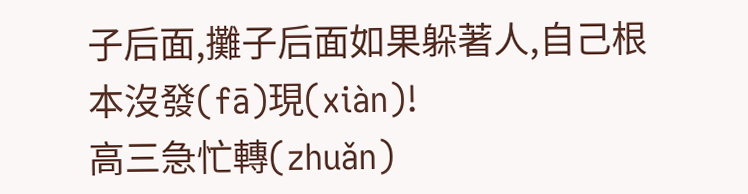子后面,攤子后面如果躲著人,自己根本沒發(fā)現(xiàn)!
高三急忙轉(zhuǎn)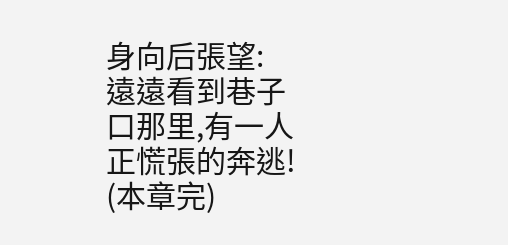身向后張望:
遠遠看到巷子口那里,有一人正慌張的奔逃!
(本章完)